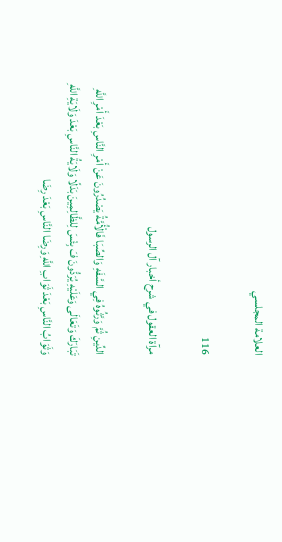العلامة المجلسي

116

مرآة العقول في شرح أخبار آل الرسول

الدِّينِ ثُمَّ وَرَّثُوهُ فِي السَّفَهِ وَالصِّبَا فَالْأُمَّةُ يَصْدُرُونَ عَنْ أَمْرِ النَّاسِ بَعْدَ أَمْرِ اللَّهِ تَبَارَكَ وَتَعَالَى وَعَلَيْهِ يُرَدُّونَ فَ بِئْسَ لِلظَّالِمِينَ بَدَلًا وَلَايَةُ النَّاسِ بَعْدَ وَلَايَةِ اللَّهِ وَثَوَابُ النَّاسِ بَعْدَ ثَوَابِ اللَّهِ وَرِضَا النَّاسِ بَعْدَ رِضَا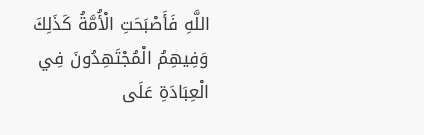اللَّهِ فَأَصْبَحَتِ الْأُمَّةُ كَذَلِكَ وَفِيهِمُ الْمُجْتَهِدُونَ فِي الْعِبَادَةِ عَلَى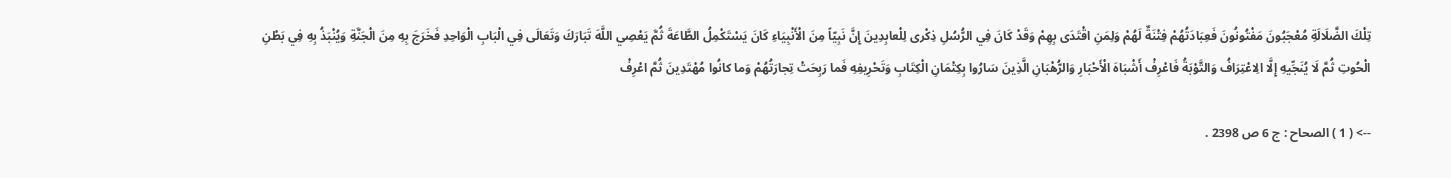تِلْكَ الضَّلَالَةِ مُعْجَبُونَ مَفْتُونُونَ فَعِبَادَتُهُمْ فِتْنَةٌ لَهُمْ وَلِمَنِ اقْتَدَى بِهِمْ وَقَدْ كَانَ فِي الرُّسُلِ ذِكْرى لِلْعابِدِينَ إِنَّ نَبِيّاً مِنَ الْأَنْبِيَاءِ كَانَ يَسْتَكْمِلُ الطَّاعَةَ ثُمَّ يَعْصِي اللَّهَ تَبَارَكَ وَتَعَالَى فِي الْبَابِ الْوَاحِدِ فَخَرَجَ بِهِ مِنَ الْجَنَّةِ وَيُنْبَذُ بِهِ فِي بَطْنِ الْحُوتِ ثُمَّ لَا يُنَجِّيهِ إِلَّا الِاعْتِرَافُ وَالتَّوْبَةُ فَاعْرِفْ أَشْبَاهَ الْأَحْبَارِ وَالرُّهْبَانِ الَّذِينَ سَارُوا بِكِتْمَانِ الْكِتَابِ وَتَحْرِيفِهِ فَما رَبِحَتْ تِجارَتُهُمْ وَما كانُوا مُهْتَدِينَ ثُمَّ اعْرِفْ

--> ( 1 ) الصحاح : ج 6 ص 2398 .